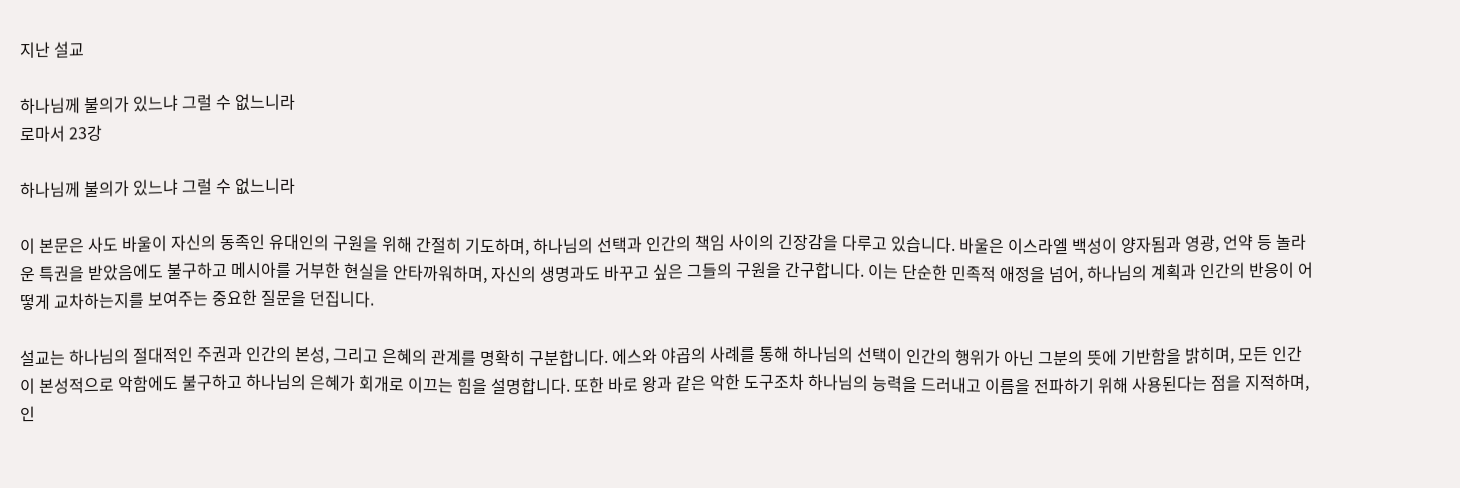지난 설교

하나님께 불의가 있느냐 그럴 수 없느니라
로마서 23강

하나님께 불의가 있느냐 그럴 수 없느니라

이 본문은 사도 바울이 자신의 동족인 유대인의 구원을 위해 간절히 기도하며, 하나님의 선택과 인간의 책임 사이의 긴장감을 다루고 있습니다. 바울은 이스라엘 백성이 양자됨과 영광, 언약 등 놀라운 특권을 받았음에도 불구하고 메시아를 거부한 현실을 안타까워하며, 자신의 생명과도 바꾸고 싶은 그들의 구원을 간구합니다. 이는 단순한 민족적 애정을 넘어, 하나님의 계획과 인간의 반응이 어떻게 교차하는지를 보여주는 중요한 질문을 던집니다.

설교는 하나님의 절대적인 주권과 인간의 본성, 그리고 은혜의 관계를 명확히 구분합니다. 에스와 야곱의 사례를 통해 하나님의 선택이 인간의 행위가 아닌 그분의 뜻에 기반함을 밝히며, 모든 인간이 본성적으로 악함에도 불구하고 하나님의 은혜가 회개로 이끄는 힘을 설명합니다. 또한 바로 왕과 같은 악한 도구조차 하나님의 능력을 드러내고 이름을 전파하기 위해 사용된다는 점을 지적하며, 인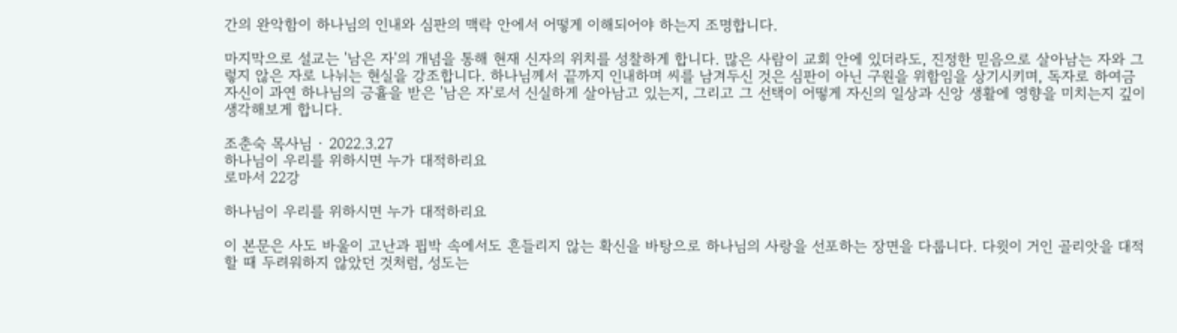간의 완악함이 하나님의 인내와 심판의 맥락 안에서 어떻게 이해되어야 하는지 조명합니다.

마지막으로 설교는 '남은 자'의 개념을 통해 현재 신자의 위치를 성찰하게 합니다. 많은 사람이 교회 안에 있더라도, 진정한 믿음으로 살아남는 자와 그렇지 않은 자로 나뉘는 현실을 강조합니다. 하나님께서 끝까지 인내하며 씨를 남겨두신 것은 심판이 아닌 구원을 위함임을 상기시키며, 독자로 하여금 자신이 과연 하나님의 긍휼을 받은 '남은 자'로서 신실하게 살아남고 있는지, 그리고 그 선택이 어떻게 자신의 일상과 신앙 생활에 영향을 미치는지 깊이 생각해보게 합니다.

조춘숙 목사님 · 2022.3.27
하나님이 우리를 위하시면 누가 대적하리요
로마서 22강

하나님이 우리를 위하시면 누가 대적하리요

이 본문은 사도 바울이 고난과 핍박 속에서도 흔들리지 않는 확신을 바탕으로 하나님의 사랑을 선포하는 장면을 다룹니다. 다윗이 거인 골리앗을 대적할 때 두려워하지 않았던 것처럼, 성도는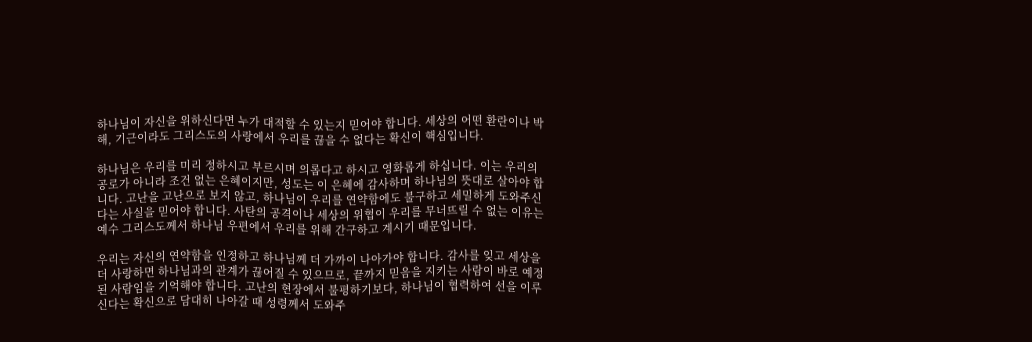하나님이 자신을 위하신다면 누가 대적할 수 있는지 믿어야 합니다. 세상의 어떤 환란이나 박해, 기근이라도 그리스도의 사랑에서 우리를 끊을 수 없다는 확신이 핵심입니다.

하나님은 우리를 미리 정하시고 부르시며 의롭다고 하시고 영화롭게 하십니다. 이는 우리의 공로가 아니라 조건 없는 은혜이지만, 성도는 이 은혜에 감사하며 하나님의 뜻대로 살아야 합니다. 고난을 고난으로 보지 않고, 하나님이 우리를 연약함에도 불구하고 세밀하게 도와주신다는 사실을 믿어야 합니다. 사탄의 공격이나 세상의 위협이 우리를 무너뜨릴 수 없는 이유는 예수 그리스도께서 하나님 우편에서 우리를 위해 간구하고 계시기 때문입니다.

우리는 자신의 연약함을 인정하고 하나님께 더 가까이 나아가야 합니다. 감사를 잊고 세상을 더 사랑하면 하나님과의 관계가 끊어질 수 있으므로, 끝까지 믿음을 지키는 사람이 바로 예정된 사람임을 기억해야 합니다. 고난의 현장에서 불평하기보다, 하나님이 협력하여 선을 이루신다는 확신으로 담대히 나아갈 때 성령께서 도와주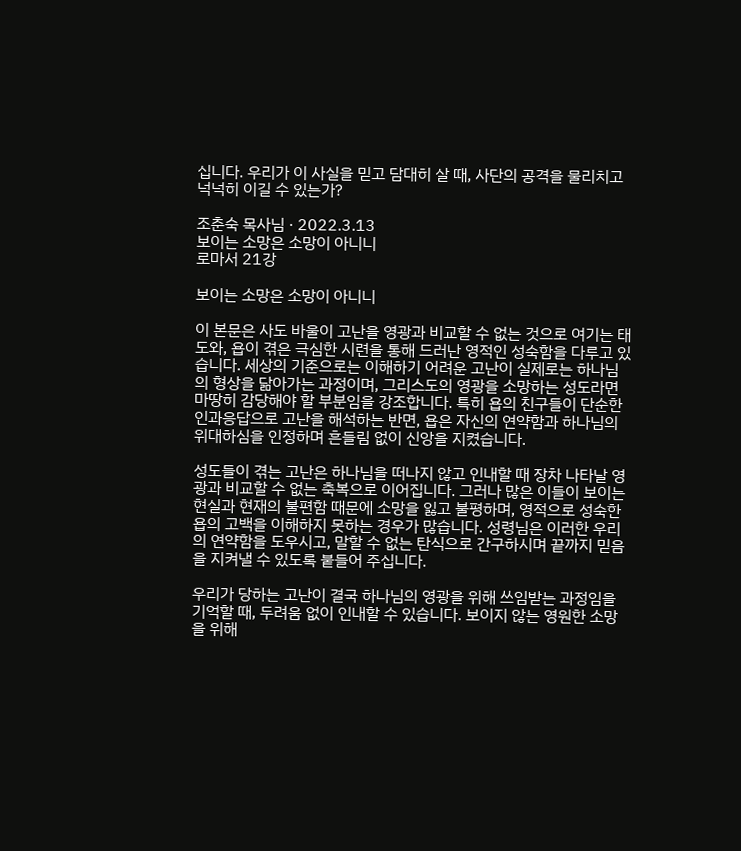십니다. 우리가 이 사실을 믿고 담대히 살 때, 사단의 공격을 물리치고 넉넉히 이길 수 있는가?

조춘숙 목사님 · 2022.3.13
보이는 소망은 소망이 아니니
로마서 21강

보이는 소망은 소망이 아니니

이 본문은 사도 바울이 고난을 영광과 비교할 수 없는 것으로 여기는 태도와, 욥이 겪은 극심한 시련을 통해 드러난 영적인 성숙함을 다루고 있습니다. 세상의 기준으로는 이해하기 어려운 고난이 실제로는 하나님의 형상을 닮아가는 과정이며, 그리스도의 영광을 소망하는 성도라면 마땅히 감당해야 할 부분임을 강조합니다. 특히 욥의 친구들이 단순한 인과응답으로 고난을 해석하는 반면, 욥은 자신의 연약함과 하나님의 위대하심을 인정하며 흔들림 없이 신앙을 지켰습니다.

성도들이 겪는 고난은 하나님을 떠나지 않고 인내할 때 장차 나타날 영광과 비교할 수 없는 축복으로 이어집니다. 그러나 많은 이들이 보이는 현실과 현재의 불편함 때문에 소망을 잃고 불평하며, 영적으로 성숙한 욥의 고백을 이해하지 못하는 경우가 많습니다. 성령님은 이러한 우리의 연약함을 도우시고, 말할 수 없는 탄식으로 간구하시며 끝까지 믿음을 지켜낼 수 있도록 붙들어 주십니다.

우리가 당하는 고난이 결국 하나님의 영광을 위해 쓰임받는 과정임을 기억할 때, 두려움 없이 인내할 수 있습니다. 보이지 않는 영원한 소망을 위해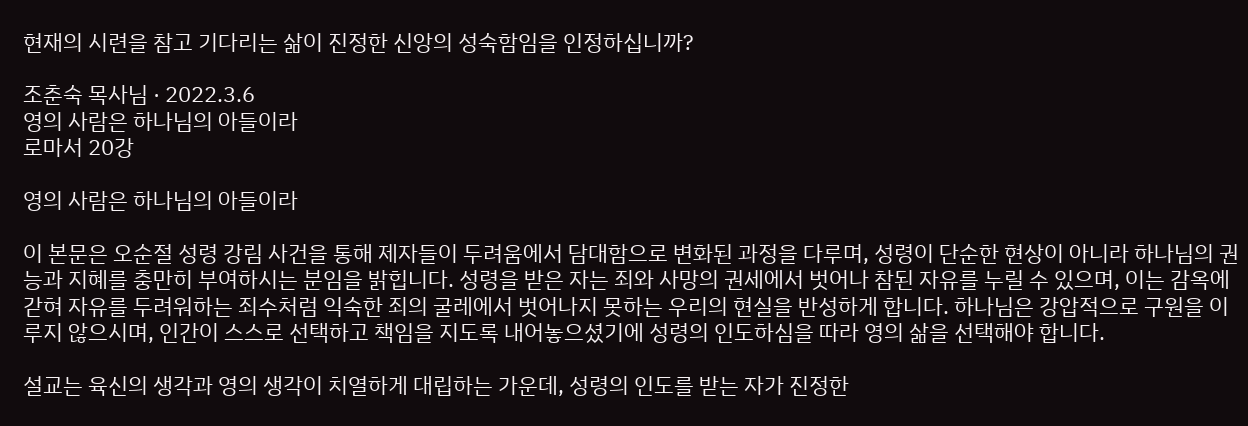현재의 시련을 참고 기다리는 삶이 진정한 신앙의 성숙함임을 인정하십니까?

조춘숙 목사님 · 2022.3.6
영의 사람은 하나님의 아들이라
로마서 20강

영의 사람은 하나님의 아들이라

이 본문은 오순절 성령 강림 사건을 통해 제자들이 두려움에서 담대함으로 변화된 과정을 다루며, 성령이 단순한 현상이 아니라 하나님의 권능과 지혜를 충만히 부여하시는 분임을 밝힙니다. 성령을 받은 자는 죄와 사망의 권세에서 벗어나 참된 자유를 누릴 수 있으며, 이는 감옥에 갇혀 자유를 두려워하는 죄수처럼 익숙한 죄의 굴레에서 벗어나지 못하는 우리의 현실을 반성하게 합니다. 하나님은 강압적으로 구원을 이루지 않으시며, 인간이 스스로 선택하고 책임을 지도록 내어놓으셨기에 성령의 인도하심을 따라 영의 삶을 선택해야 합니다.

설교는 육신의 생각과 영의 생각이 치열하게 대립하는 가운데, 성령의 인도를 받는 자가 진정한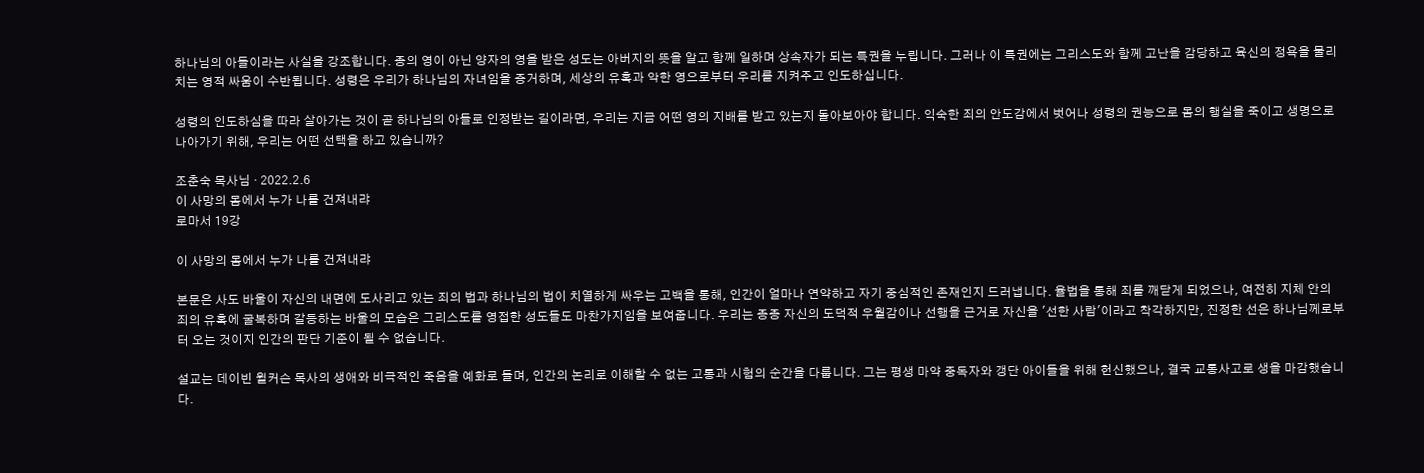하나님의 아들이라는 사실을 강조합니다. 종의 영이 아닌 양자의 영을 받은 성도는 아버지의 뜻을 알고 함께 일하며 상속자가 되는 특권을 누립니다. 그러나 이 특권에는 그리스도와 함께 고난을 감당하고 육신의 정욕을 물리치는 영적 싸움이 수반됩니다. 성령은 우리가 하나님의 자녀임을 증거하며, 세상의 유혹과 악한 영으로부터 우리를 지켜주고 인도하십니다.

성령의 인도하심을 따라 살아가는 것이 곧 하나님의 아들로 인정받는 길이라면, 우리는 지금 어떤 영의 지배를 받고 있는지 돌아보아야 합니다. 익숙한 죄의 안도감에서 벗어나 성령의 권능으로 몸의 행실을 죽이고 생명으로 나아가기 위해, 우리는 어떤 선택을 하고 있습니까?

조춘숙 목사님 · 2022.2.6
이 사망의 몸에서 누가 나를 건져내랴
로마서 19강

이 사망의 몸에서 누가 나를 건져내랴

본문은 사도 바울이 자신의 내면에 도사리고 있는 죄의 법과 하나님의 법이 치열하게 싸우는 고백을 통해, 인간이 얼마나 연약하고 자기 중심적인 존재인지 드러냅니다. 율법을 통해 죄를 깨닫게 되었으나, 여전히 지체 안의 죄의 유혹에 굴복하며 갈등하는 바울의 모습은 그리스도를 영접한 성도들도 마찬가지임을 보여줍니다. 우리는 종종 자신의 도덕적 우월감이나 선행을 근거로 자신을 '선한 사람'이라고 착각하지만, 진정한 선은 하나님께로부터 오는 것이지 인간의 판단 기준이 될 수 없습니다.

설교는 데이빈 윌커슨 목사의 생애와 비극적인 죽음을 예화로 들며, 인간의 논리로 이해할 수 없는 고통과 시험의 순간을 다룹니다. 그는 평생 마약 중독자와 갱단 아이들을 위해 헌신했으나, 결국 교통사고로 생을 마감했습니다.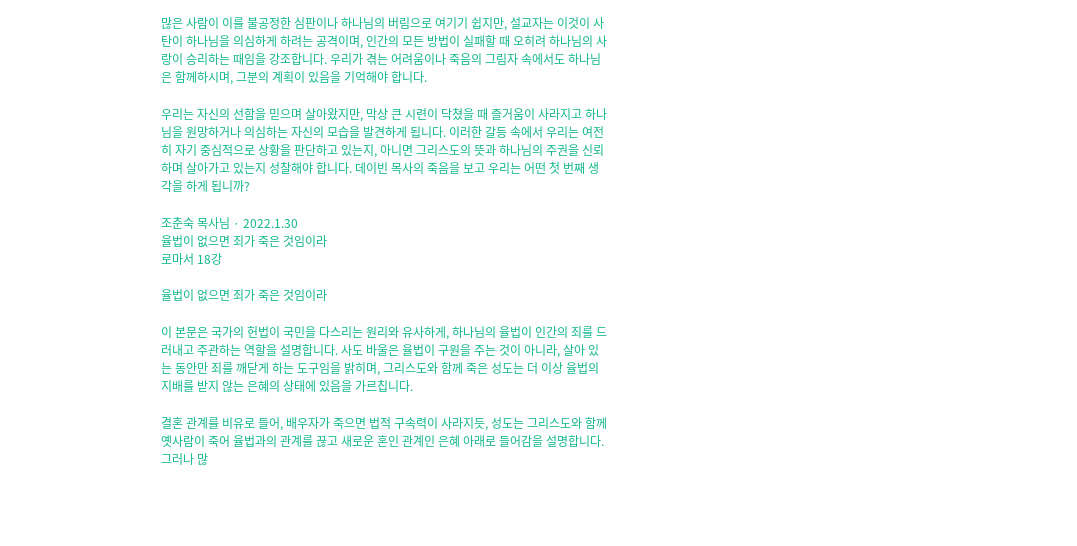많은 사람이 이를 불공정한 심판이나 하나님의 버림으로 여기기 쉽지만, 설교자는 이것이 사탄이 하나님을 의심하게 하려는 공격이며, 인간의 모든 방법이 실패할 때 오히려 하나님의 사랑이 승리하는 때임을 강조합니다. 우리가 겪는 어려움이나 죽음의 그림자 속에서도 하나님은 함께하시며, 그분의 계획이 있음을 기억해야 합니다.

우리는 자신의 선함을 믿으며 살아왔지만, 막상 큰 시련이 닥쳤을 때 즐거움이 사라지고 하나님을 원망하거나 의심하는 자신의 모습을 발견하게 됩니다. 이러한 갈등 속에서 우리는 여전히 자기 중심적으로 상황을 판단하고 있는지, 아니면 그리스도의 뜻과 하나님의 주권을 신뢰하며 살아가고 있는지 성찰해야 합니다. 데이빈 목사의 죽음을 보고 우리는 어떤 첫 번째 생각을 하게 됩니까?

조춘숙 목사님 · 2022.1.30
율법이 없으면 죄가 죽은 것임이라
로마서 18강

율법이 없으면 죄가 죽은 것임이라

이 본문은 국가의 헌법이 국민을 다스리는 원리와 유사하게, 하나님의 율법이 인간의 죄를 드러내고 주관하는 역할을 설명합니다. 사도 바울은 율법이 구원을 주는 것이 아니라, 살아 있는 동안만 죄를 깨닫게 하는 도구임을 밝히며, 그리스도와 함께 죽은 성도는 더 이상 율법의 지배를 받지 않는 은혜의 상태에 있음을 가르칩니다.

결혼 관계를 비유로 들어, 배우자가 죽으면 법적 구속력이 사라지듯, 성도는 그리스도와 함께 옛사람이 죽어 율법과의 관계를 끊고 새로운 혼인 관계인 은혜 아래로 들어감을 설명합니다. 그러나 많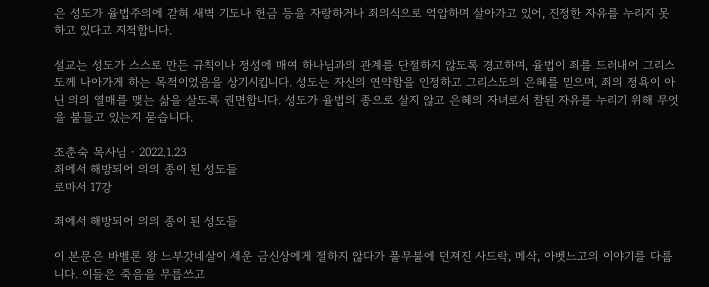은 성도가 율법주의에 갇혀 새벽 기도나 헌금 등을 자랑하거나 죄의식으로 억압하며 살아가고 있어, 진정한 자유를 누리지 못하고 있다고 지적합니다.

설교는 성도가 스스로 만든 규칙이나 정성에 매여 하나님과의 관계를 단절하지 않도록 경고하며, 율법이 죄를 드러내어 그리스도께 나아가게 하는 목적이었음을 상기시킵니다. 성도는 자신의 연약함을 인정하고 그리스도의 은혜를 믿으며, 죄의 정욕이 아닌 의의 열매를 맺는 삶을 살도록 권면합니다. 성도가 율법의 종으로 살지 않고 은혜의 자녀로서 참된 자유를 누리기 위해 무엇을 붙들고 있는지 묻습니다.

조춘숙 목사님 · 2022.1.23
죄에서 해방되어 의의 종이 된 성도들
로마서 17강

죄에서 해방되어 의의 종이 된 성도들

이 본문은 바벨론 왕 느부갓네살이 세운 금신상에게 절하지 않다가 풀무불에 던져진 사드락, 메삭, 아벳느고의 이야기를 다룹니다. 이들은 죽음을 무릅쓰고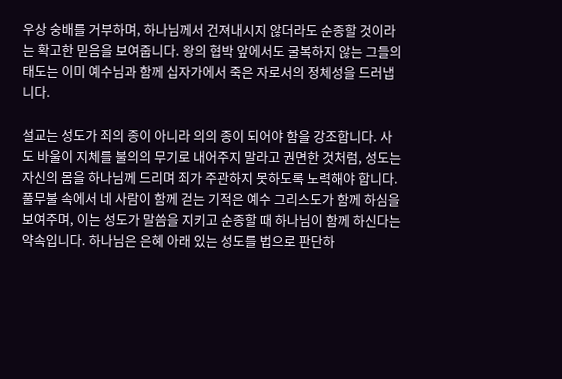우상 숭배를 거부하며, 하나님께서 건져내시지 않더라도 순종할 것이라는 확고한 믿음을 보여줍니다. 왕의 협박 앞에서도 굴복하지 않는 그들의 태도는 이미 예수님과 함께 십자가에서 죽은 자로서의 정체성을 드러냅니다.

설교는 성도가 죄의 종이 아니라 의의 종이 되어야 함을 강조합니다. 사도 바울이 지체를 불의의 무기로 내어주지 말라고 권면한 것처럼, 성도는 자신의 몸을 하나님께 드리며 죄가 주관하지 못하도록 노력해야 합니다. 풀무불 속에서 네 사람이 함께 걷는 기적은 예수 그리스도가 함께 하심을 보여주며, 이는 성도가 말씀을 지키고 순종할 때 하나님이 함께 하신다는 약속입니다. 하나님은 은혜 아래 있는 성도를 법으로 판단하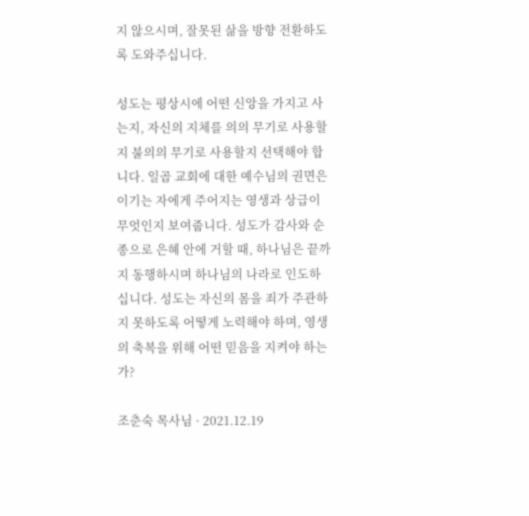지 않으시며, 잘못된 삶을 방향 전환하도록 도와주십니다.

성도는 평상시에 어떤 신앙을 가지고 사는지, 자신의 지체를 의의 무기로 사용할지 불의의 무기로 사용할지 선택해야 합니다. 일곱 교회에 대한 예수님의 권면은 이기는 자에게 주어지는 영생과 상급이 무엇인지 보여줍니다. 성도가 감사와 순종으로 은혜 안에 거할 때, 하나님은 끝까지 동행하시며 하나님의 나라로 인도하십니다. 성도는 자신의 몸을 죄가 주관하지 못하도록 어떻게 노력해야 하며, 영생의 축복을 위해 어떤 믿음을 지켜야 하는가?

조춘숙 목사님 · 2021.12.19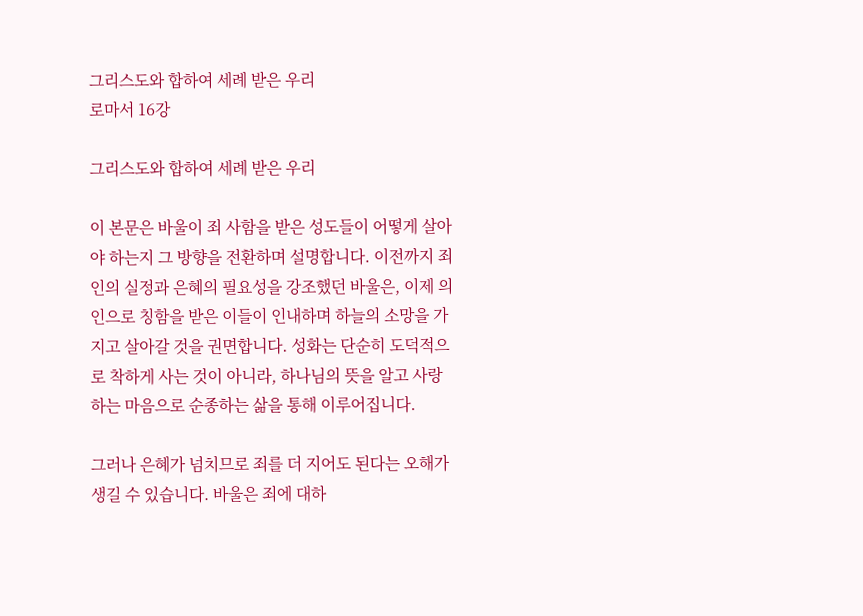그리스도와 합하여 세례 받은 우리
로마서 16강

그리스도와 합하여 세례 받은 우리

이 본문은 바울이 죄 사함을 받은 성도들이 어떻게 살아야 하는지 그 방향을 전환하며 설명합니다. 이전까지 죄인의 실정과 은혜의 필요성을 강조했던 바울은, 이제 의인으로 칭함을 받은 이들이 인내하며 하늘의 소망을 가지고 살아갈 것을 권면합니다. 성화는 단순히 도덕적으로 착하게 사는 것이 아니라, 하나님의 뜻을 알고 사랑하는 마음으로 순종하는 삶을 통해 이루어집니다.

그러나 은혜가 넘치므로 죄를 더 지어도 된다는 오해가 생길 수 있습니다. 바울은 죄에 대하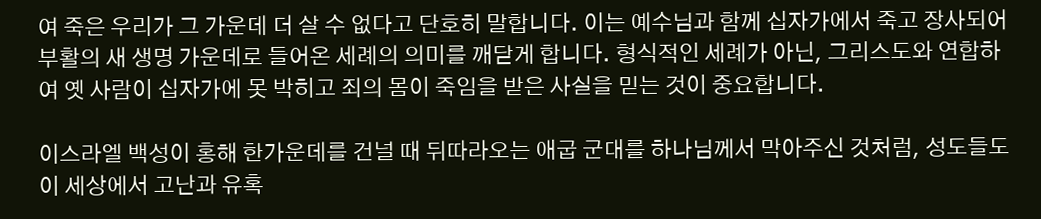여 죽은 우리가 그 가운데 더 살 수 없다고 단호히 말합니다. 이는 예수님과 함께 십자가에서 죽고 장사되어 부활의 새 생명 가운데로 들어온 세례의 의미를 깨닫게 합니다. 형식적인 세례가 아닌, 그리스도와 연합하여 옛 사람이 십자가에 못 박히고 죄의 몸이 죽임을 받은 사실을 믿는 것이 중요합니다.

이스라엘 백성이 홍해 한가운데를 건널 때 뒤따라오는 애굽 군대를 하나님께서 막아주신 것처럼, 성도들도 이 세상에서 고난과 유혹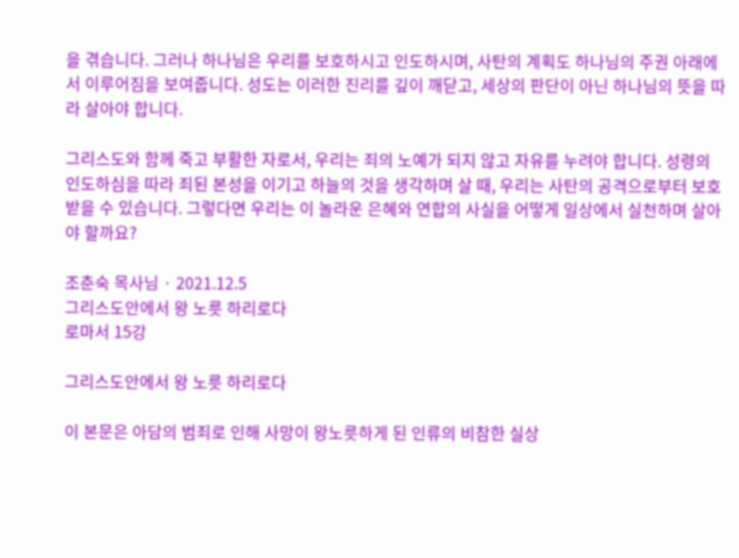을 겪습니다. 그러나 하나님은 우리를 보호하시고 인도하시며, 사탄의 계획도 하나님의 주권 아래에서 이루어짐을 보여줍니다. 성도는 이러한 진리를 깊이 깨닫고, 세상의 판단이 아닌 하나님의 뜻을 따라 살아야 합니다.

그리스도와 함께 죽고 부활한 자로서, 우리는 죄의 노예가 되지 않고 자유를 누려야 합니다. 성령의 인도하심을 따라 죄된 본성을 이기고 하늘의 것을 생각하며 살 때, 우리는 사탄의 공격으로부터 보호받을 수 있습니다. 그렇다면 우리는 이 놀라운 은혜와 연합의 사실을 어떻게 일상에서 실천하며 살아야 할까요?

조춘숙 목사님 · 2021.12.5
그리스도안에서 왕 노릇 하리로다
로마서 15강

그리스도안에서 왕 노릇 하리로다

이 본문은 아담의 범죄로 인해 사망이 왕노릇하게 된 인류의 비참한 실상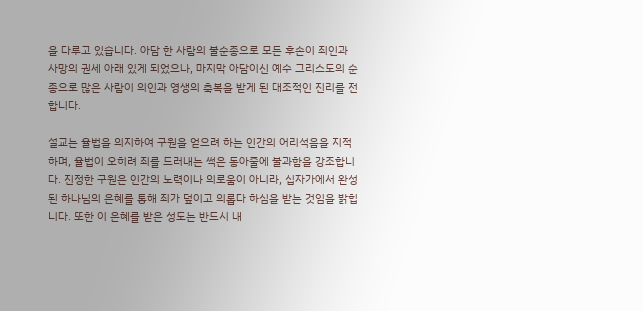을 다루고 있습니다. 아담 한 사람의 불순종으로 모든 후손이 죄인과 사망의 권세 아래 있게 되었으나, 마지막 아담이신 예수 그리스도의 순종으로 많은 사람이 의인과 영생의 축복을 받게 된 대조적인 진리를 전합니다.

설교는 율법을 의지하여 구원을 얻으려 하는 인간의 어리석음을 지적하며, 율법이 오히려 죄를 드러내는 썩은 동아줄에 불과함을 강조합니다. 진정한 구원은 인간의 노력이나 의로움이 아니라, 십자가에서 완성된 하나님의 은혜를 통해 죄가 덮이고 의롭다 하심을 받는 것임을 밝힙니다. 또한 이 은혜를 받은 성도는 반드시 내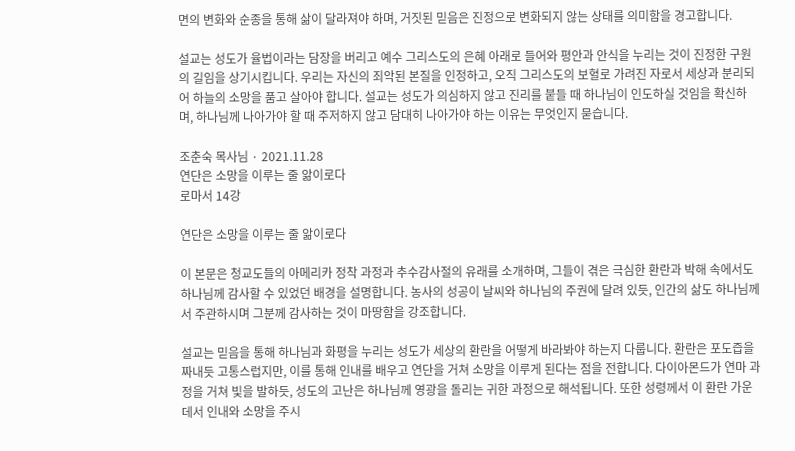면의 변화와 순종을 통해 삶이 달라져야 하며, 거짓된 믿음은 진정으로 변화되지 않는 상태를 의미함을 경고합니다.

설교는 성도가 율법이라는 담장을 버리고 예수 그리스도의 은혜 아래로 들어와 평안과 안식을 누리는 것이 진정한 구원의 길임을 상기시킵니다. 우리는 자신의 죄악된 본질을 인정하고, 오직 그리스도의 보혈로 가려진 자로서 세상과 분리되어 하늘의 소망을 품고 살아야 합니다. 설교는 성도가 의심하지 않고 진리를 붙들 때 하나님이 인도하실 것임을 확신하며, 하나님께 나아가야 할 때 주저하지 않고 담대히 나아가야 하는 이유는 무엇인지 묻습니다.

조춘숙 목사님 · 2021.11.28
연단은 소망을 이루는 줄 앎이로다
로마서 14강

연단은 소망을 이루는 줄 앎이로다

이 본문은 청교도들의 아메리카 정착 과정과 추수감사절의 유래를 소개하며, 그들이 겪은 극심한 환란과 박해 속에서도 하나님께 감사할 수 있었던 배경을 설명합니다. 농사의 성공이 날씨와 하나님의 주권에 달려 있듯, 인간의 삶도 하나님께서 주관하시며 그분께 감사하는 것이 마땅함을 강조합니다.

설교는 믿음을 통해 하나님과 화평을 누리는 성도가 세상의 환란을 어떻게 바라봐야 하는지 다룹니다. 환란은 포도즙을 짜내듯 고통스럽지만, 이를 통해 인내를 배우고 연단을 거쳐 소망을 이루게 된다는 점을 전합니다. 다이아몬드가 연마 과정을 거쳐 빛을 발하듯, 성도의 고난은 하나님께 영광을 돌리는 귀한 과정으로 해석됩니다. 또한 성령께서 이 환란 가운데서 인내와 소망을 주시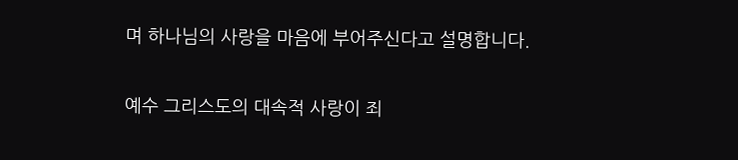며 하나님의 사랑을 마음에 부어주신다고 설명합니다.

예수 그리스도의 대속적 사랑이 죄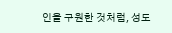인을 구원한 것처럼, 성도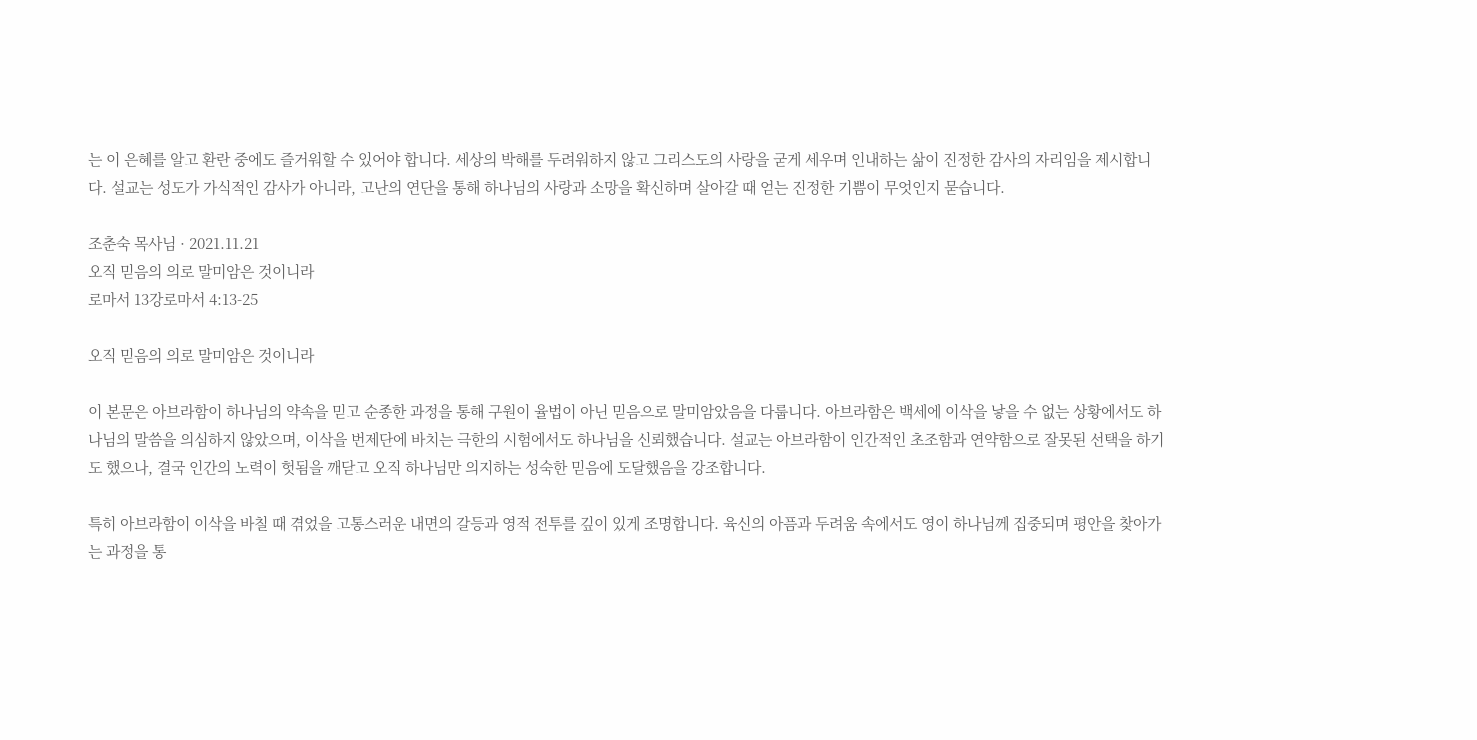는 이 은혜를 알고 환란 중에도 즐거워할 수 있어야 합니다. 세상의 박해를 두려워하지 않고 그리스도의 사랑을 굳게 세우며 인내하는 삶이 진정한 감사의 자리임을 제시합니다. 설교는 성도가 가식적인 감사가 아니라, 고난의 연단을 통해 하나님의 사랑과 소망을 확신하며 살아갈 때 얻는 진정한 기쁨이 무엇인지 묻습니다.

조춘숙 목사님 · 2021.11.21
오직 믿음의 의로 말미암은 것이니라
로마서 13강로마서 4:13-25

오직 믿음의 의로 말미암은 것이니라

이 본문은 아브라함이 하나님의 약속을 믿고 순종한 과정을 통해 구원이 율법이 아닌 믿음으로 말미암았음을 다룹니다. 아브라함은 백세에 이삭을 낳을 수 없는 상황에서도 하나님의 말씀을 의심하지 않았으며, 이삭을 번제단에 바치는 극한의 시험에서도 하나님을 신뢰했습니다. 설교는 아브라함이 인간적인 초조함과 연약함으로 잘못된 선택을 하기도 했으나, 결국 인간의 노력이 헛됨을 깨닫고 오직 하나님만 의지하는 성숙한 믿음에 도달했음을 강조합니다.

특히 아브라함이 이삭을 바칠 때 겪었을 고통스러운 내면의 갈등과 영적 전투를 깊이 있게 조명합니다. 육신의 아픔과 두려움 속에서도 영이 하나님께 집중되며 평안을 찾아가는 과정을 통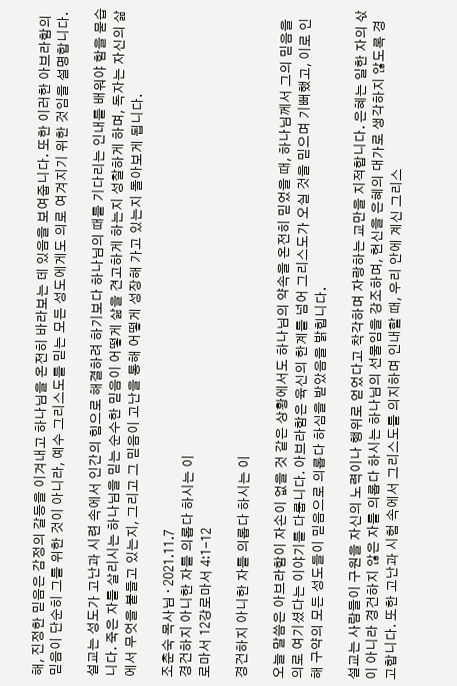해, 진정한 믿음은 감정의 갈등을 이겨내고 하나님을 온전히 바라보는 데 있음을 보여줍니다. 또한 이러한 아브라함의 믿음이 단순히 그를 위한 것이 아니라, 예수 그리스도를 믿는 모든 성도에게도 의로 여겨지기 위한 것임을 설명합니다.

설교는 성도가 고난과 시련 속에서 인간의 힘으로 해결하려 하기보다 하나님의 때를 기다리는 인내를 배워야 함을 묻습니다. 죽은 자를 살리시는 하나님을 믿는 순수한 믿음이 어떻게 삶을 견고하게 하는지 성찰하게 하며, 독자는 자신의 삶에서 무엇을 붙들고 있는지, 그리고 그 믿음이 고난을 통해 어떻게 성장해 가고 있는지 돌아보게 됩니다.

조춘숙 목사님 · 2021.11.7
경건하지 아니한 자를 의롭다 하시는 이
로마서 12강로마서 4:1-12

경건하지 아니한 자를 의롭다 하시는 이

오늘 말씀은 아브라함이 자손이 없을 것 같은 상황에서도 하나님의 약속을 온전히 믿었을 때, 하나님께서 그의 믿음을 의로 여기셨다는 이야기를 다룹니다. 아브라함은 육신의 한계를 넘어 그리스도가 오실 것을 믿으며 기뻐했고, 이로 인해 구약의 모든 성도들이 믿음으로 의롭다 하심을 받았음을 밝힙니다.

설교는 사람들이 구원을 자신의 노력이나 행위로 얻었다고 착각하며 자랑하는 교만을 지적합니다. 은혜는 일한 자의 삯이 아니라 경건하지 않은 자를 의롭다 하시는 하나님의 선물임을 강조하며, 헌신을 은혜의 대가로 생각하지 않도록 경고합니다. 또한 고난과 시험 속에서 그리스도를 의지하며 인내할 때, 우리 안에 계신 그리스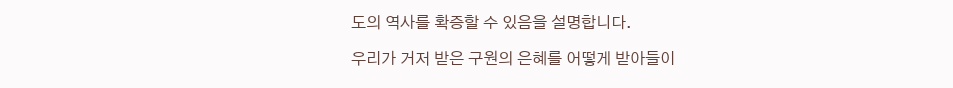도의 역사를 확증할 수 있음을 설명합니다.

우리가 거저 받은 구원의 은혜를 어떻게 받아들이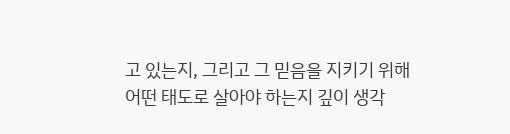고 있는지, 그리고 그 믿음을 지키기 위해 어떤 태도로 살아야 하는지 깊이 생각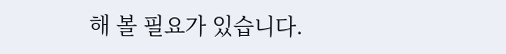해 볼 필요가 있습니다.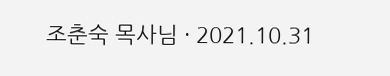조춘숙 목사님 · 2021.10.31